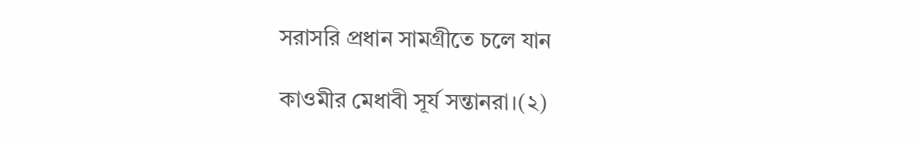সরাসরি প্রধান সামগ্রীতে চলে যান

কাওমীর মেধাবী সূর্য সন্তানরা।(২)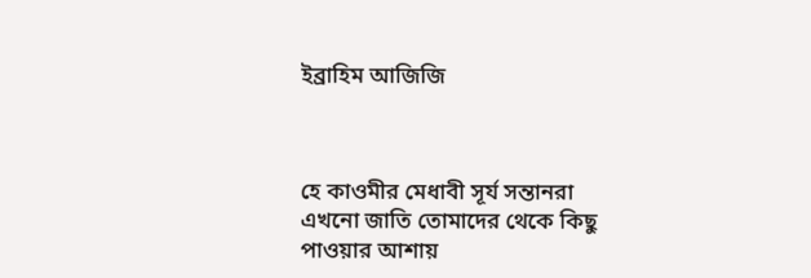ইব্রাহিম আজিজি



হে কাওমীর মেধাবী সূর্য সন্তানরা
এখনো জাতি তোমাদের থেকে কিছু পাওয়ার আশায়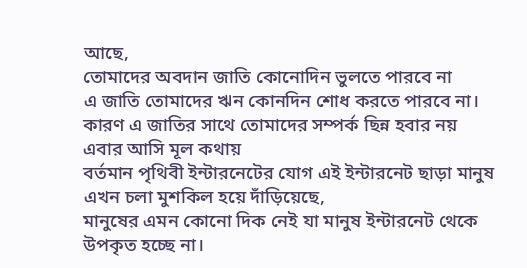আছে,
তোমাদের অবদান জাতি কোনোদিন ভুলতে পারবে না
এ জাতি তোমাদের ঋন কোনদিন শোধ করতে পারবে না।
কারণ এ জাতির সাথে তোমাদের সম্পর্ক ছিন্ন হবার নয়
এবার আসি মূল কথায়
বর্তমান পৃথিবী ইন্টারনেটের যোগ এই ইন্টারনেট ছাড়া মানুষ এখন চলা মুশকিল হয়ে দাঁড়িয়েছে,
মানুষের এমন কোনো দিক নেই যা মানুষ ইন্টারনেট থেকে উপকৃত হচ্ছে না।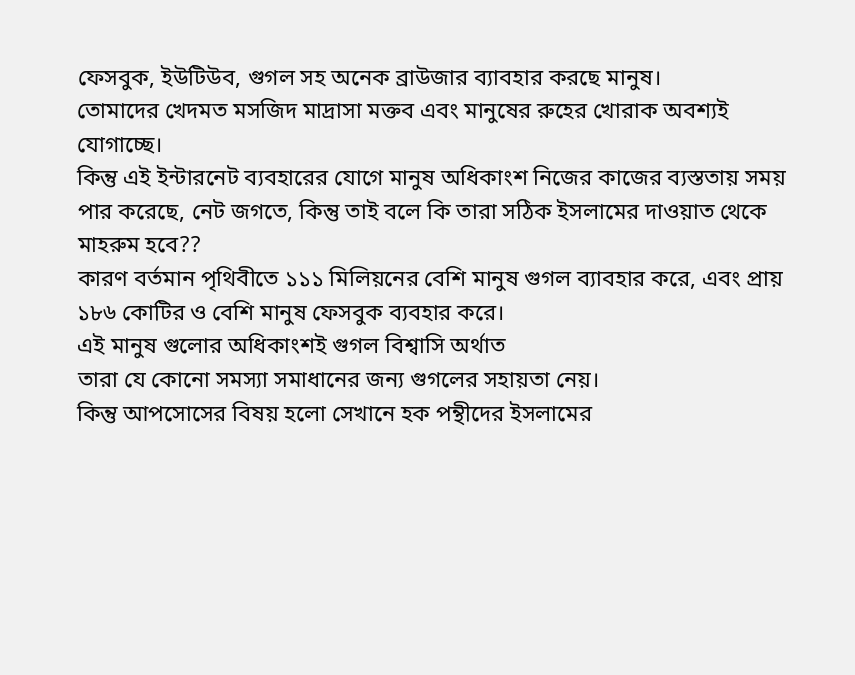ফেসবুক, ইউটিউব, গুগল সহ অনেক ব্রাউজার ব্যাবহার করছে মানুষ।
তোমাদের খেদমত মসজিদ মাদ্রাসা মক্তব এবং মানুষের রুহের খোরাক অবশ্যই যোগাচ্ছে।
কিন্তু এই ইন্টারনেট ব্যবহারের যোগে মানুষ অধিকাংশ নিজের কাজের ব্যস্ততায় সময় পার করেছে, নেট জগতে, কিন্তু তাই বলে কি তারা সঠিক ইসলামের দাওয়াত থেকে মাহরুম হবে??
কারণ বর্তমান পৃথিবীতে ১১১ মিলিয়নের বেশি মানুষ গুগল ব্যাবহার করে, এবং প্রায় ১৮৬ কোটির ও বেশি মানুষ ফেসবুক ব্যবহার করে।
এই মানুষ গুলোর অধিকাংশই গুগল বিশ্বাসি অর্থাত
তারা যে কোনো সমস্যা সমাধানের জন্য গুগলের সহায়তা নেয়।
কিন্তু আপসোসের বিষয় হলো সেখানে হক পন্থীদের ইসলামের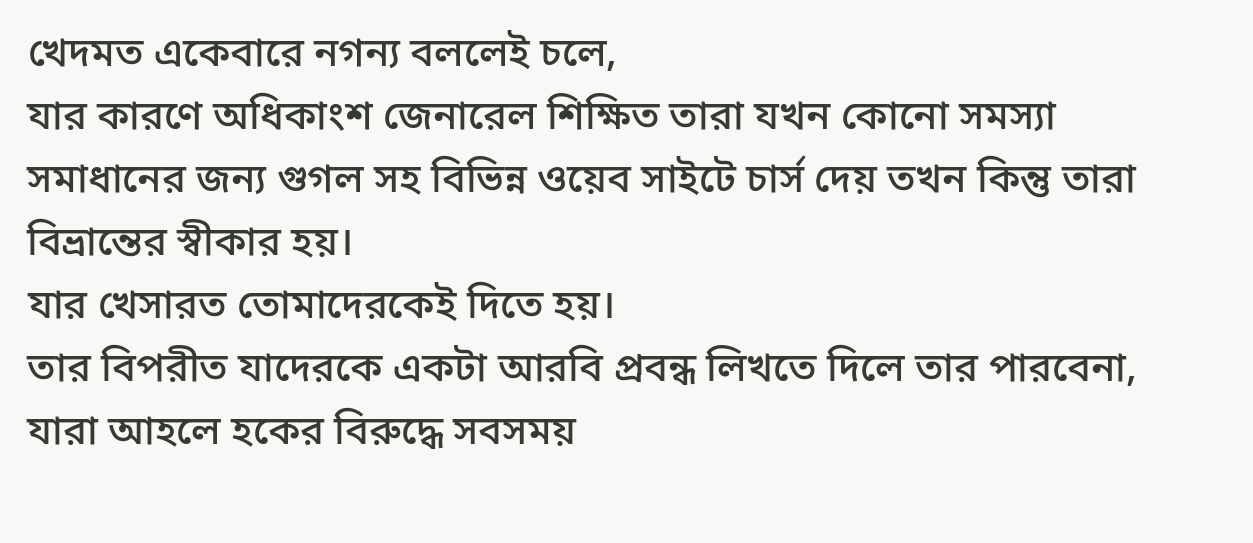খেদমত একেবারে নগন্য বললেই চলে,
যার কারণে অধিকাংশ জেনারেল শিক্ষিত তারা যখন কোনো সমস্যা সমাধানের জন্য গুগল সহ বিভিন্ন ওয়েব সাইটে চার্স দেয় তখন কিন্তু তারা বিভ্রান্তের স্বীকার হয়।
যার খেসারত তোমাদেরকেই দিতে হয়।
তার বিপরীত যাদেরকে একটা আরবি প্রবন্ধ লিখতে দিলে তার পারবেনা, যারা আহলে হকের বিরুদ্ধে সবসময়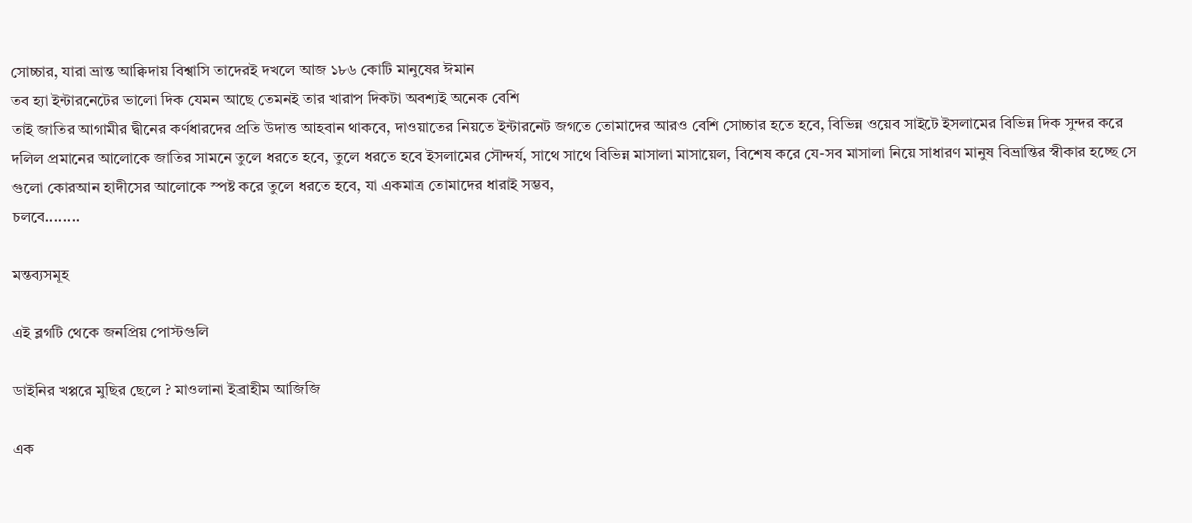সোচ্চার, যারা ভ্রান্ত আক্বিদায় বিশ্বাসি তাদেরই দখলে আজ ১৮৬ কোটি মানুষের ঈমান
তব হ্যা ইন্টারনেটের ভালো দিক যেমন আছে তেমনই তার খারাপ দিকটা অবশ্যই অনেক বেশি
তাই জাতির আগামীর দ্বীনের কর্ণধারদের প্রতি উদাত্ত আহবান থাকবে, দাওয়াতের নিয়তে ইন্টারনেট জগতে তোমাদের আরও বেশি সোচ্চার হতে হবে, বিভিন্ন ওয়েব সাইটে ইসলামের বিভিন্ন দিক সুন্দর করে দলিল প্রমানের আলোকে জাতির সামনে তুলে ধরতে হবে, তুলে ধরতে হবে ইসলামের সৌন্দর্য, সাথে সাথে বিভিন্ন মাসালা মাসায়েল, বিশেষ করে যে-সব মাসালা নিয়ে সাধারণ মানুষ বিভ্রান্তির স্বীকার হচ্ছে সে গুলো কোরআন হাদীসের আলোকে স্পষ্ট করে তুলে ধরতে হবে, যা একমাত্র তোমাদের ধারাই সম্ভব,
চলবে........

মন্তব্যসমূহ

এই ব্লগটি থেকে জনপ্রিয় পোস্টগুলি

ডাইনির খপ্পরে মুছির ছেলে ? মাওলানা ইব্রাহীম আজিজি

এক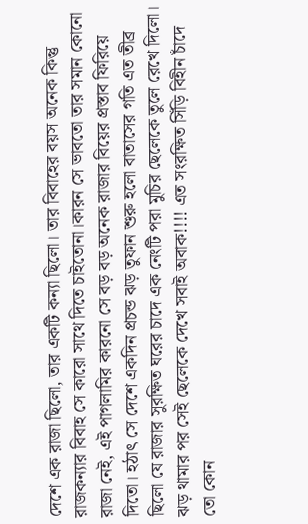দেশে এক রাজা ছিলো, তার একটি কন্যা ছিলো। তার বিবাহের বয়স অনেক কিন্তু রাজকন্যার বিবাহ সে কারো সাথে দিতে চাইতোনা।কারন সে ভাবতো তার সমান কোনো রাজা নেই, এই পাগলামির কারনো সে বড় বড় অনেক রাজার বিয়ের প্রস্তাব ফিরিয়ে দিতো। হঠাৎ সে দেশে একদিন প্রচন্ড ঝড় তুফান শুরু হলো বাতাসের গতি এত তীব্র ছিলো যে রাজার সুরক্ষিত ঘরের চাদে এক নেংটি পরা মুচির ছেলেকে তুলে রেখে দিলো। ঝড় থামার পর সেই ছেলেকে দেখে সবাই অবাক!!!! এত সংরক্ষিত সিঁড়ি বিহীন চাঁদে তো কোন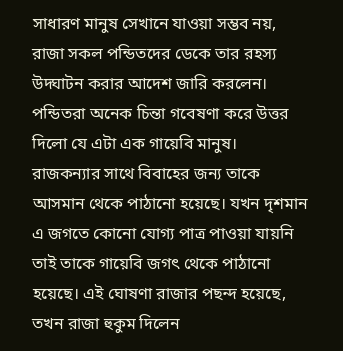সাধারণ মানুষ সেখানে যাওয়া সম্ভব নয়, রাজা সকল পন্ডিতদের ডেকে তার রহস্য উদ্ঘাটন করার আদেশ জারি করলেন। পন্ডিতরা অনেক চিন্তা গবেষণা করে উত্তর দিলো যে এটা এক গায়েবি মানুষ। রাজকন্যার সাথে বিবাহের জন্য তাকে আসমান থেকে পাঠানো হয়েছে। যখন দৃশমান এ জগতে কোনো যোগ্য পাত্র পাওয়া যায়নি তাই তাকে গায়েবি জগৎ থেকে পাঠানো হয়েছে। এই ঘোষণা রাজার পছন্দ হয়েছে, তখন রাজা হুকুম দিলেন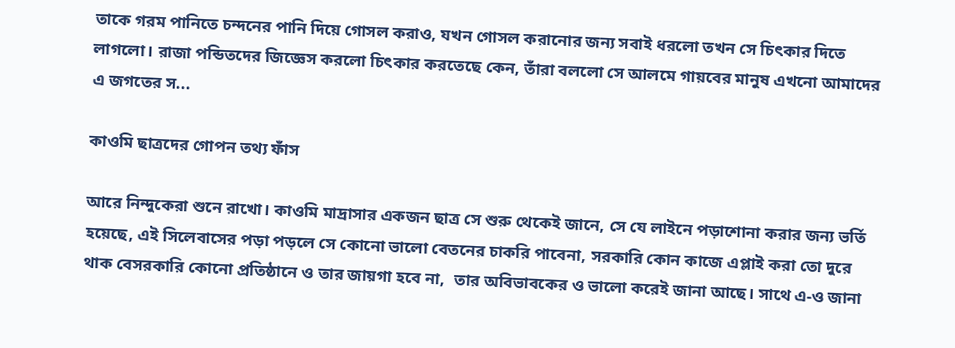তাকে গরম পানিতে চন্দনের পানি দিয়ে গোসল করাও, যখন গোসল করানোর জন্য সবাই ধরলো তখন সে চিৎকার দিতে লাগলো। রাজা পন্ডিতদের জিজ্ঞেস করলো চিৎকার করতেছে কেন, তাঁরা বললো সে আলমে গায়বের মানুষ এখনো আমাদের এ জগতের স...

কাওমি ছাত্রদের গোপন তথ্য ফাঁস

আরে নিন্দুকেরা শুনে রাখো। কাওমি মাদ্রাসার একজন ছাত্র সে শুরু থেকেই জানে, সে যে লাইনে পড়াশোনা করার জন্য ভর্তি হয়েছে, এই সিলেবাসের পড়া পড়লে সে কোনো ভালো বেতনের চাকরি পাবেনা, সরকারি কোন কাজে এপ্লাই করা তো দুরে থাক বেসরকারি কোনো প্রতিষ্ঠানে ও তার জায়গা হবে না,  তার অবিভাবকের ও ভালো করেই জানা আছে। সাথে এ-ও জানা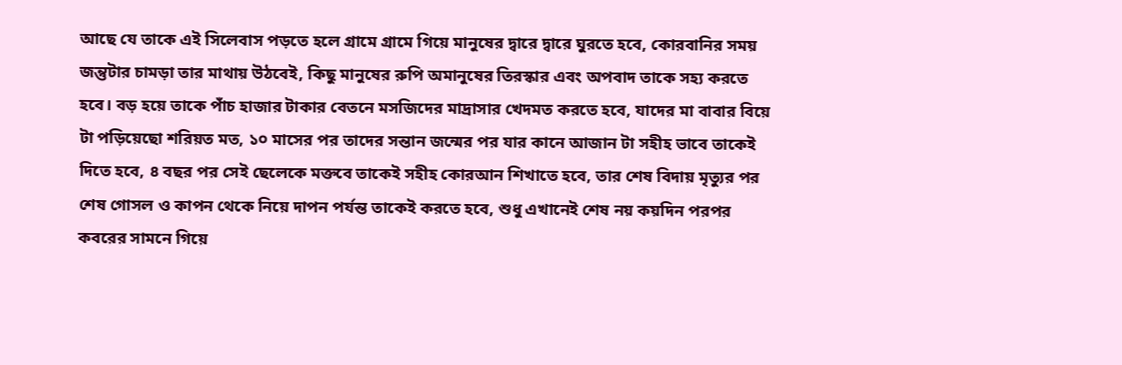আছে যে তাকে এই সিলেবাস পড়তে হলে গ্রামে গ্রামে গিয়ে মানুষের দ্বারে দ্বারে ঘুরতে হবে, কোরবানির সময় জন্তুটার চামড়া তার মাথায় উঠবেই, কিছু মানুষের রুপি অমানুষের তিরস্কার এবং অপবাদ তাকে সহ্য করতে হবে। বড় হয়ে তাকে পাঁচ হাজার টাকার বেতনে মসজিদের মাদ্রাসার খেদমত করতে হবে, যাদের মা বাবার বিয়ে টা পড়িয়েছো শরিয়ত মত, ১০ মাসের পর তাদের সন্তান জন্মের পর যার কানে আজান টা সহীহ ভাবে তাকেই দিতে হবে, ৪ বছর পর সেই ছেলেকে মক্তবে তাকেই সহীহ কোরআন শিখাতে হবে, তার শেষ বিদায় মৃত্যুর পর শেষ গোসল ও কাপন থেকে নিয়ে দাপন পর্যন্ত তাকেই করতে হবে, শুধু এখানেই শেষ নয় কয়দিন পরপর কবরের সামনে গিয়ে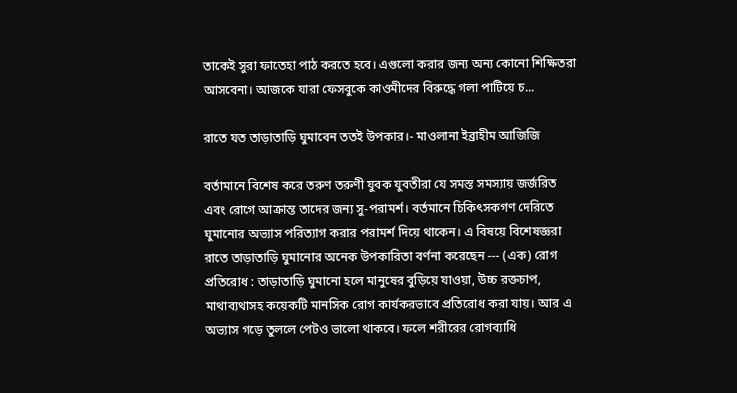তাকেই সুরা ফাতেহা পাঠ করতে হবে। এগুলো করার জন্য অন্য কোনো শিক্ষিতরা আসবেনা। আজকে যারা ফেসবুকে কাওমীদের বিরুদ্ধে গলা পাটিয়ে চ...

রাতে যত তাড়াতাড়ি ঘুমাবেন ততই উপকার।- মাওলানা ইব্রাহীম আজিজি

বর্তামানে বিশেষ করে তরুণ তরুণী যুবক যুবতীরা যে সমস্ত সমস্যায় জর্জরিত এবং রোগে আক্রান্ত তাদের জন্য সু-পরামর্শ। বর্তমানে চিকিৎসকগণ দেরিতে ঘুমানোর অভ্যাস পরিত্যাগ করার পরামর্শ দিয়ে থাকেন। এ বিষয়ে বিশেষজ্ঞরা রাতে তাড়াতাড়ি ঘুমানোর অনেক উপকারিতা বর্ণনা করেছেন --- (এক) রোগ প্রতিরোধ : তাড়াতাড়ি ঘুমানো হলে মানুষের বুড়িয়ে যাওয়া, উচ্চ রক্তচাপ, মাথাব্যথাসহ কয়েকটি মানসিক রোগ কার্যকরভাবে প্রতিরোধ করা যায়। আর এ অভ্যাস গড়ে তুললে পেটও ভালো থাকবে। ফলে শরীরের রোগব্যাধি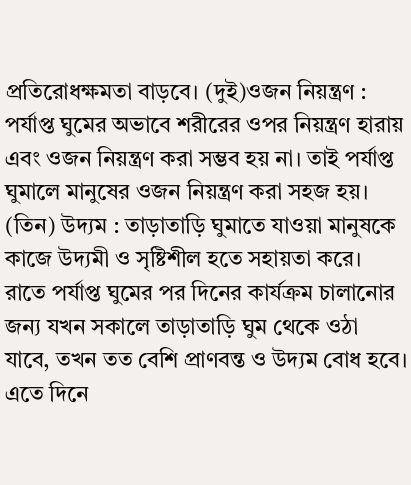প্রতিরোধক্ষমতা বাড়বে। (দুই)ওজন নিয়ন্ত্রণ : পর্যাপ্ত ঘুমের অভাবে শরীরের ওপর নিয়ন্ত্রণ হারায় এবং ওজন নিয়ন্ত্রণ করা সম্ভব হয় না। তাই পর্যাপ্ত ঘুমালে মানুষের ওজন নিয়ন্ত্রণ করা সহজ হয়। (তিন) উদ্যম : তাড়াতাড়ি ঘুমাতে যাওয়া মানুষকে কাজে উদ্যমী ও সৃষ্টিশীল হতে সহায়তা করে। রাতে পর্যাপ্ত ঘুমের পর দিনের কার্যক্রম চালানোর জন্য যখন সকালে তাড়াতাড়ি ঘুম থেকে ওঠা যাবে, তখন তত বেশি প্রাণবন্ত ও উদ্যম বোধ হবে। এতে দিনে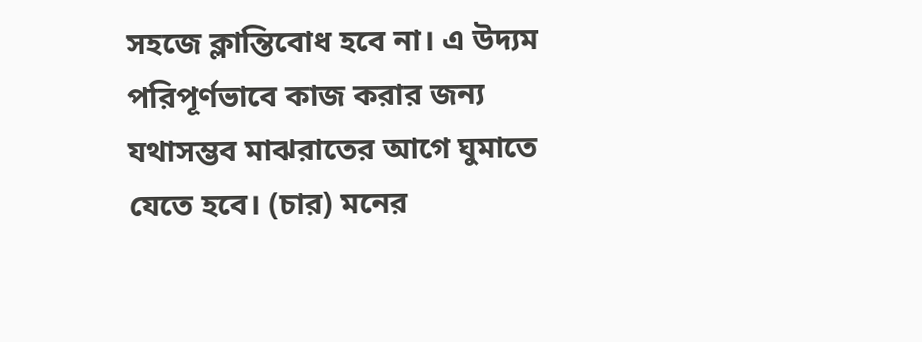সহজে ক্লান্তিবোধ হবে না। এ উদ্যম পরিপূর্ণভাবে কাজ করার জন্য যথাসম্ভব মাঝরাতের আগে ঘুমাতে যেতে হবে। (চার) মনের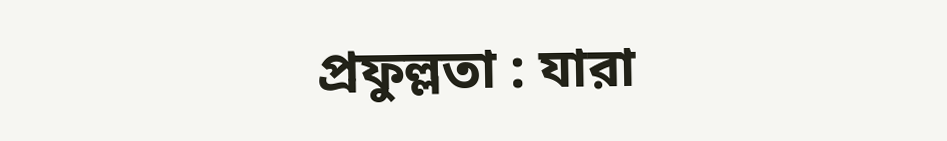প্রফুল্লতা : যারা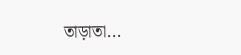তাড়াতা...